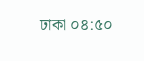ঢাকা ০৪:৫০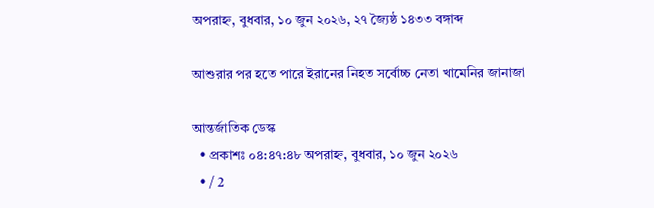অপরাহ্ন, বুধবার, ১০ জুন ২০২৬, ২৭ জ্যৈষ্ঠ ১৪৩৩ বঙ্গাব্দ

আশুরার পর হতে পারে ইরানের নিহত সর্বোচ্চ নেতা খামেনির জানাজা

আন্তর্জাতিক ডেস্ক
  • প্রকাশঃ ০৪:৪৭:৪৮ অপরাহ্ন, বুধবার, ১০ জুন ২০২৬
  • / 2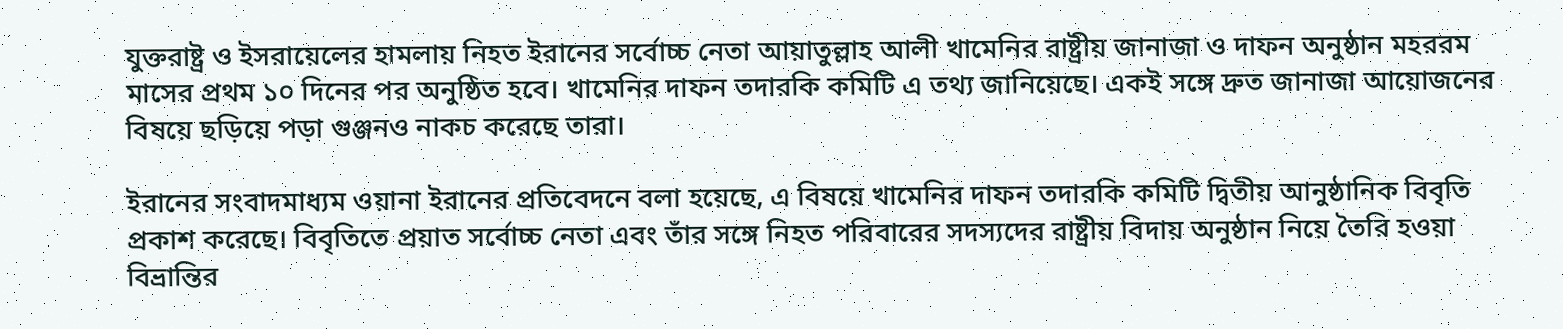যুক্তরাষ্ট্র ও ইসরায়েলের হামলায় নিহত ইরানের সর্বোচ্চ নেতা আয়াতুল্লাহ আলী খামেনির রাষ্ট্রীয় জানাজা ও দাফন অনুষ্ঠান মহররম মাসের প্রথম ১০ দিনের পর অনুষ্ঠিত হবে। খামেনির দাফন তদারকি কমিটি এ তথ্য জানিয়েছে। একই সঙ্গে দ্রুত জানাজা আয়োজনের বিষয়ে ছড়িয়ে পড়া গুঞ্জনও নাকচ করেছে তারা।

ইরানের সংবাদমাধ্যম ওয়ানা ইরানের প্রতিবেদনে বলা হয়েছে, এ বিষয়ে খামেনির দাফন তদারকি কমিটি দ্বিতীয় আনুষ্ঠানিক বিবৃতি প্রকাশ করেছে। বিবৃতিতে প্রয়াত সর্বোচ্চ নেতা এবং তাঁর সঙ্গে নিহত পরিবারের সদস্যদের রাষ্ট্রীয় বিদায় অনুষ্ঠান নিয়ে তৈরি হওয়া বিভ্রান্তির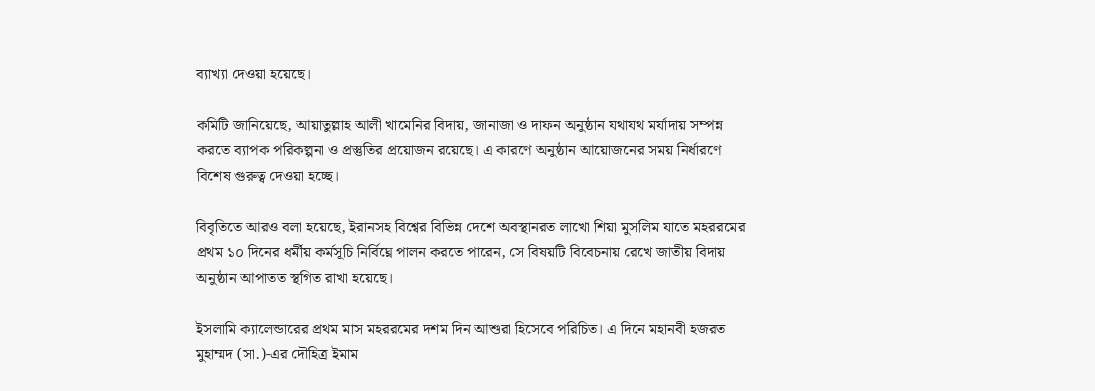ব্যাখ্যা দেওয়া হয়েছে।

কমিটি জানিয়েছে, আয়াতুল্লাহ আলী খামেনির বিদায়, জানাজা ও দাফন অনুষ্ঠান যথাযথ মর্যাদায় সম্পন্ন করতে ব্যাপক পরিকল্পনা ও প্রস্তুতির প্রয়োজন রয়েছে। এ কারণে অনুষ্ঠান আয়োজনের সময় নির্ধারণে বিশেষ গুরুত্ব দেওয়া হচ্ছে।

বিবৃতিতে আরও বলা হয়েছে, ইরানসহ বিশ্বের বিভিন্ন দেশে অবস্থানরত লাখো শিয়া মুসলিম যাতে মহররমের প্রথম ১০ দিনের ধর্মীয় কর্মসূচি নির্বিঘ্নে পালন করতে পারেন, সে বিষয়টি বিবেচনায় রেখে জাতীয় বিদায় অনুষ্ঠান আপাতত স্থগিত রাখা হয়েছে।

ইসলামি ক্যালেন্ডারের প্রথম মাস মহররমের দশম দিন আশুরা হিসেবে পরিচিত। এ দিনে মহানবী হজরত মুহাম্মদ (সা.)-এর দৌহিত্র ইমাম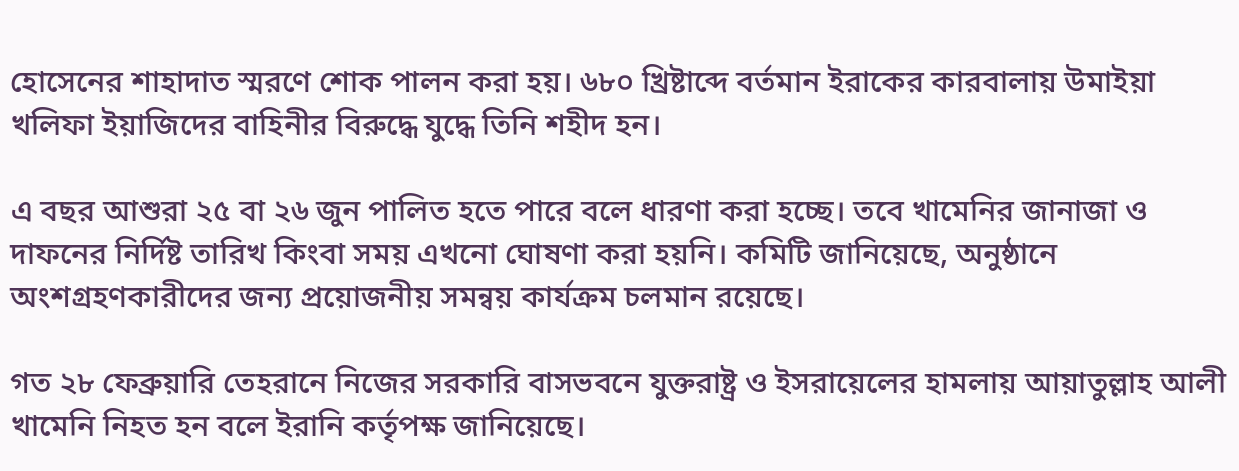হোসেনের শাহাদাত স্মরণে শোক পালন করা হয়। ৬৮০ খ্রিষ্টাব্দে বর্তমান ইরাকের কারবালায় উমাইয়া খলিফা ইয়াজিদের বাহিনীর বিরুদ্ধে যুদ্ধে তিনি শহীদ হন।

এ বছর আশুরা ২৫ বা ২৬ জুন পালিত হতে পারে বলে ধারণা করা হচ্ছে। তবে খামেনির জানাজা ও দাফনের নির্দিষ্ট তারিখ কিংবা সময় এখনো ঘোষণা করা হয়নি। কমিটি জানিয়েছে, অনুষ্ঠানে অংশগ্রহণকারীদের জন্য প্রয়োজনীয় সমন্বয় কার্যক্রম চলমান রয়েছে।

গত ২৮ ফেব্রুয়ারি তেহরানে নিজের সরকারি বাসভবনে যুক্তরাষ্ট্র ও ইসরায়েলের হামলায় আয়াতুল্লাহ আলী খামেনি নিহত হন বলে ইরানি কর্তৃপক্ষ জানিয়েছে।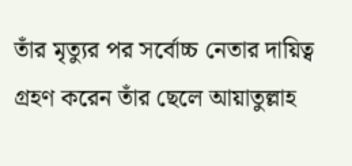তাঁর মৃত্যুর পর সর্বোচ্চ নেতার দায়িত্ব গ্রহণ করেন তাঁর ছেলে আয়াতুল্লাহ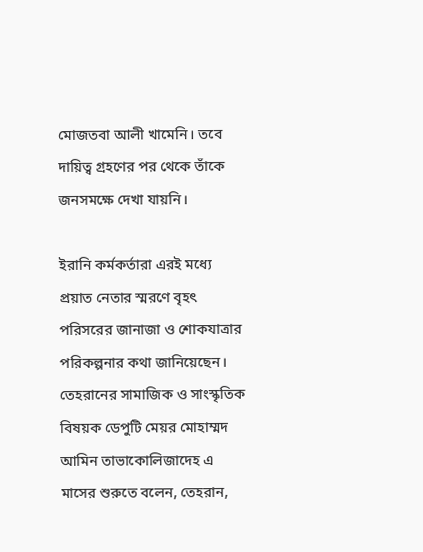মোজতবা আলী খামেনি। তবে দায়িত্ব গ্রহণের পর থেকে তাঁকে জনসমক্ষে দেখা যায়নি।

ইরানি কর্মকর্তারা এরই মধ্যে প্রয়াত নেতার স্মরণে বৃহৎ পরিসরের জানাজা ও শোকযাত্রার পরিকল্পনার কথা জানিয়েছেন। তেহরানের সামাজিক ও সাংস্কৃতিক বিষয়ক ডেপুটি মেয়র মোহাম্মদ আমিন তাভাকোলিজাদেহ এ মাসের শুরুতে বলেন, তেহরান,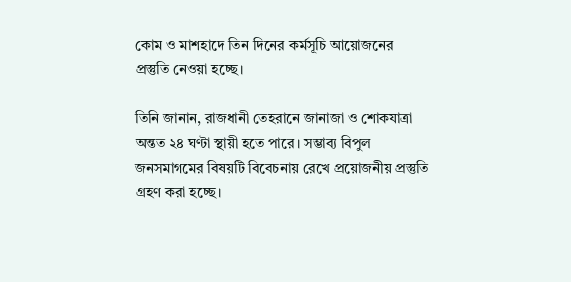কোম ও মাশহাদে তিন দিনের কর্মসূচি আয়োজনের প্রস্তুতি নেওয়া হচ্ছে।

তিনি জানান, রাজধানী তেহরানে জানাজা ও শোকযাত্রা অন্তত ২৪ ঘণ্টা স্থায়ী হতে পারে। সম্ভাব্য বিপুল জনসমাগমের বিষয়টি বিবেচনায় রেখে প্রয়োজনীয় প্রস্তুতি গ্রহণ করা হচ্ছে।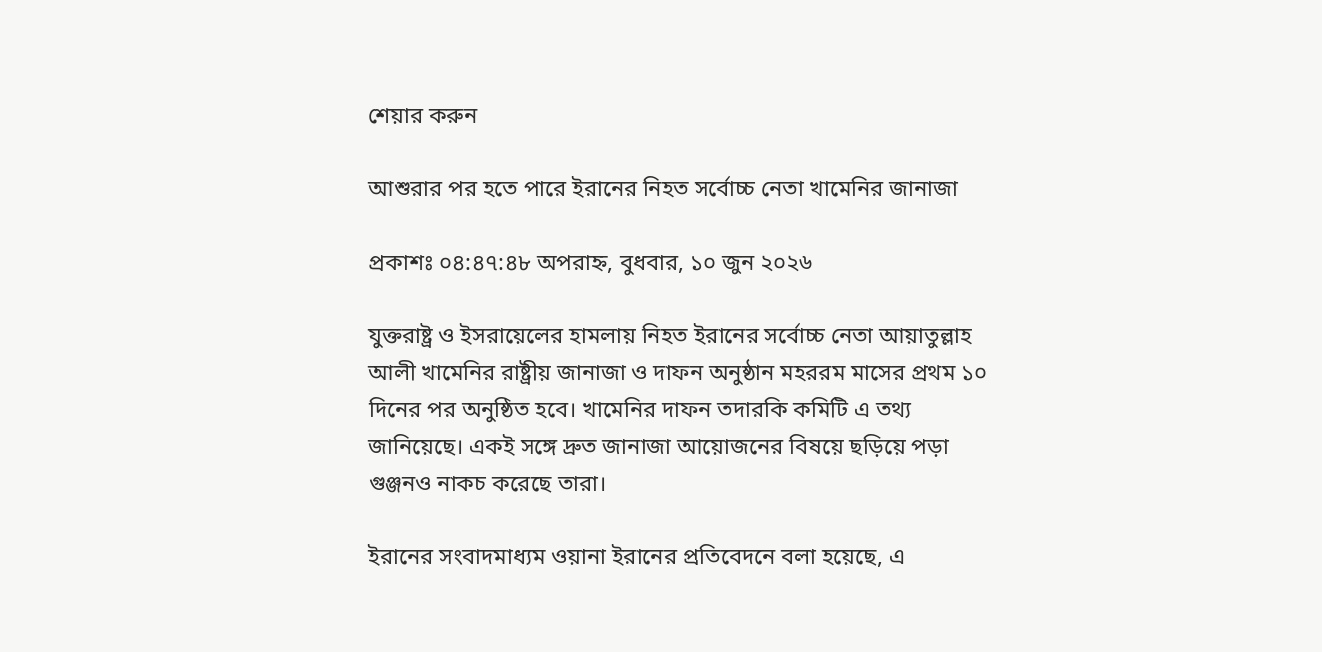শেয়ার করুন

আশুরার পর হতে পারে ইরানের নিহত সর্বোচ্চ নেতা খামেনির জানাজা

প্রকাশঃ ০৪:৪৭:৪৮ অপরাহ্ন, বুধবার, ১০ জুন ২০২৬

যুক্তরাষ্ট্র ও ইসরায়েলের হামলায় নিহত ইরানের সর্বোচ্চ নেতা আয়াতুল্লাহ আলী খামেনির রাষ্ট্রীয় জানাজা ও দাফন অনুষ্ঠান মহররম মাসের প্রথম ১০ দিনের পর অনুষ্ঠিত হবে। খামেনির দাফন তদারকি কমিটি এ তথ্য জানিয়েছে। একই সঙ্গে দ্রুত জানাজা আয়োজনের বিষয়ে ছড়িয়ে পড়া গুঞ্জনও নাকচ করেছে তারা।

ইরানের সংবাদমাধ্যম ওয়ানা ইরানের প্রতিবেদনে বলা হয়েছে, এ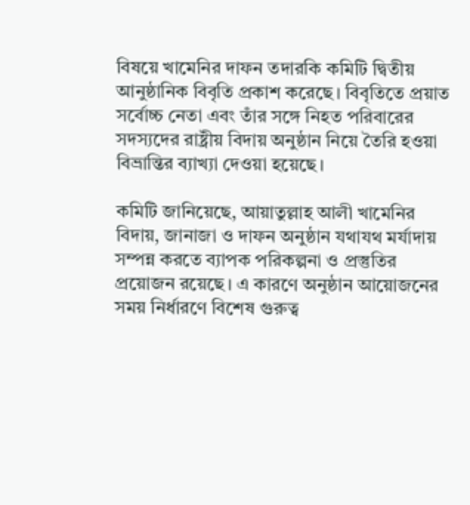বিষয়ে খামেনির দাফন তদারকি কমিটি দ্বিতীয় আনুষ্ঠানিক বিবৃতি প্রকাশ করেছে। বিবৃতিতে প্রয়াত সর্বোচ্চ নেতা এবং তাঁর সঙ্গে নিহত পরিবারের সদস্যদের রাষ্ট্রীয় বিদায় অনুষ্ঠান নিয়ে তৈরি হওয়া বিভ্রান্তির ব্যাখ্যা দেওয়া হয়েছে।

কমিটি জানিয়েছে, আয়াতুল্লাহ আলী খামেনির বিদায়, জানাজা ও দাফন অনুষ্ঠান যথাযথ মর্যাদায় সম্পন্ন করতে ব্যাপক পরিকল্পনা ও প্রস্তুতির প্রয়োজন রয়েছে। এ কারণে অনুষ্ঠান আয়োজনের সময় নির্ধারণে বিশেষ গুরুত্ব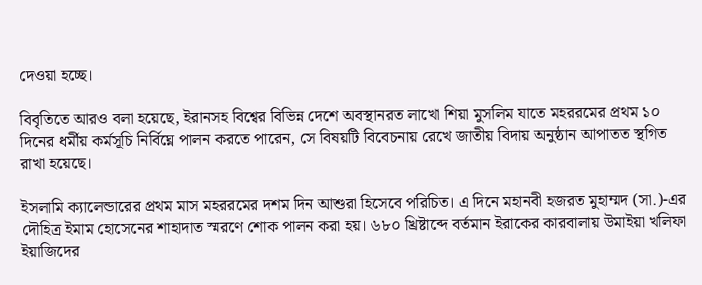দেওয়া হচ্ছে।

বিবৃতিতে আরও বলা হয়েছে, ইরানসহ বিশ্বের বিভিন্ন দেশে অবস্থানরত লাখো শিয়া মুসলিম যাতে মহররমের প্রথম ১০ দিনের ধর্মীয় কর্মসূচি নির্বিঘ্নে পালন করতে পারেন, সে বিষয়টি বিবেচনায় রেখে জাতীয় বিদায় অনুষ্ঠান আপাতত স্থগিত রাখা হয়েছে।

ইসলামি ক্যালেন্ডারের প্রথম মাস মহররমের দশম দিন আশুরা হিসেবে পরিচিত। এ দিনে মহানবী হজরত মুহাম্মদ (সা.)-এর দৌহিত্র ইমাম হোসেনের শাহাদাত স্মরণে শোক পালন করা হয়। ৬৮০ খ্রিষ্টাব্দে বর্তমান ইরাকের কারবালায় উমাইয়া খলিফা ইয়াজিদের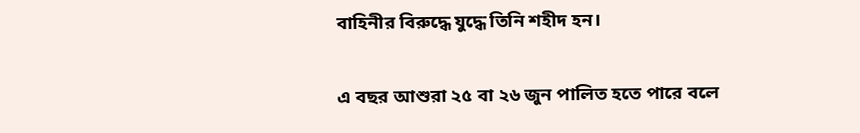বাহিনীর বিরুদ্ধে যুদ্ধে তিনি শহীদ হন।

এ বছর আশুরা ২৫ বা ২৬ জুন পালিত হতে পারে বলে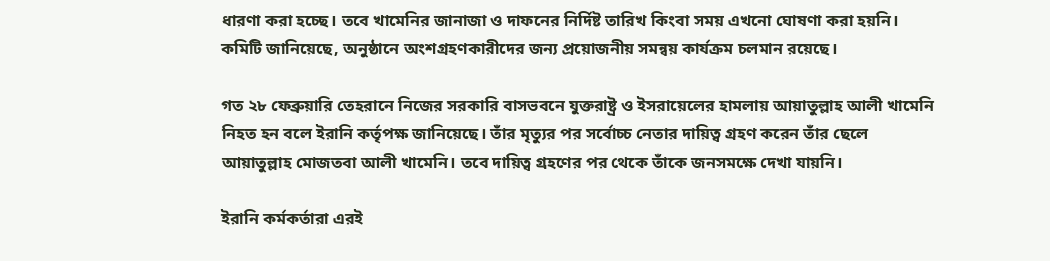ধারণা করা হচ্ছে। তবে খামেনির জানাজা ও দাফনের নির্দিষ্ট তারিখ কিংবা সময় এখনো ঘোষণা করা হয়নি। কমিটি জানিয়েছে, অনুষ্ঠানে অংশগ্রহণকারীদের জন্য প্রয়োজনীয় সমন্বয় কার্যক্রম চলমান রয়েছে।

গত ২৮ ফেব্রুয়ারি তেহরানে নিজের সরকারি বাসভবনে যুক্তরাষ্ট্র ও ইসরায়েলের হামলায় আয়াতুল্লাহ আলী খামেনি নিহত হন বলে ইরানি কর্তৃপক্ষ জানিয়েছে। তাঁর মৃত্যুর পর সর্বোচ্চ নেতার দায়িত্ব গ্রহণ করেন তাঁর ছেলে আয়াতুল্লাহ মোজতবা আলী খামেনি। তবে দায়িত্ব গ্রহণের পর থেকে তাঁকে জনসমক্ষে দেখা যায়নি।

ইরানি কর্মকর্তারা এরই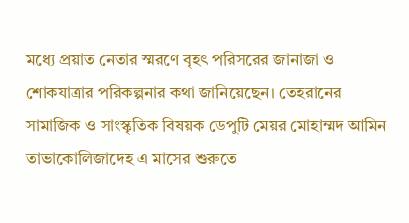মধ্যে প্রয়াত নেতার স্মরণে বৃহৎ পরিসরের জানাজা ও শোকযাত্রার পরিকল্পনার কথা জানিয়েছেন। তেহরানের সামাজিক ও সাংস্কৃতিক বিষয়ক ডেপুটি মেয়র মোহাম্মদ আমিন তাভাকোলিজাদেহ এ মাসের শুরুতে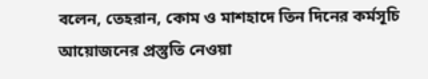বলেন, তেহরান, কোম ও মাশহাদে তিন দিনের কর্মসূচি আয়োজনের প্রস্তুতি নেওয়া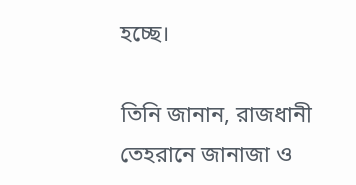হচ্ছে।

তিনি জানান, রাজধানী তেহরানে জানাজা ও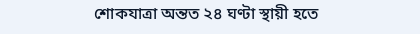শোকযাত্রা অন্তত ২৪ ঘণ্টা স্থায়ী হতে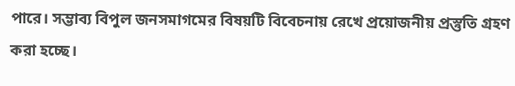পারে। সম্ভাব্য বিপুল জনসমাগমের বিষয়টি বিবেচনায় রেখে প্রয়োজনীয় প্রস্তুতি গ্রহণ করা হচ্ছে।